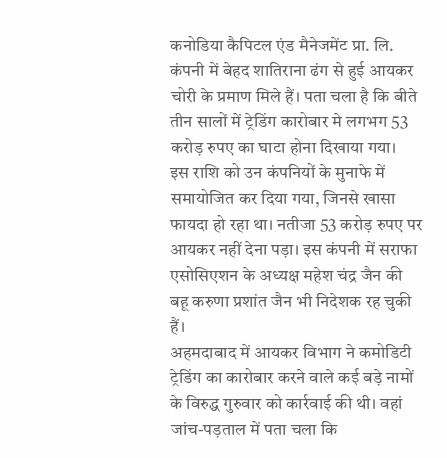कनोडिया कैपिटल एंड मैनेजमेंट प्रा. लि. कंपनी में बेहद शातिराना ढंग से हुई आयकर चोरी के प्रमाण मिले हैं। पता चला है कि बीते तीन सालों में ट्रेडिंग कारोबार मे लगभग 53 करोड़ रुपए का घाटा होना दिखाया गया।
इस राशि को उन कंपनियों के मुनाफे में समायोजित कर दिया गया, जिनसे खासा फायदा हो रहा था। नतीजा 53 करोड़ रुपए पर आयकर नहीं देना पड़ा। इस कंपनी में सराफा एसोसिएशन के अध्यक्ष महेश चंद्र जैन की बहू करुणा प्रशांत जैन भी निदेशक रह चुकी हैं।
अहमदाबाद में आयकर विभाग ने कमोडिटी ट्रेडिंग का कारोबार करने वाले कई बड़े नामों के विरुद्ध गुरुवार को कार्रवाई की थी। वहां जांच-पड़ताल में पता चला कि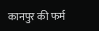कानपुर की फर्म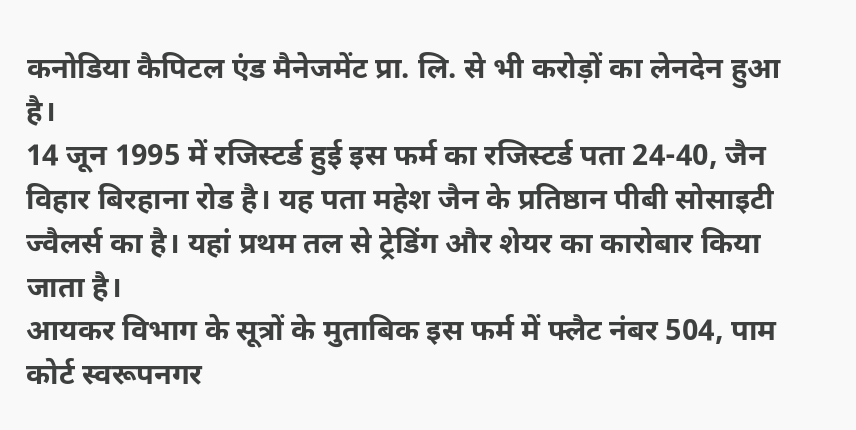कनोडिया कैपिटल एंड मैनेजमेंट प्रा. लि. से भी करोड़ों का लेनदेन हुआ है।
14 जून 1995 में रजिस्टर्ड हुई इस फर्म का रजिस्टर्ड पता 24-40, जैन विहार बिरहाना रोड है। यह पता महेश जैन के प्रतिष्ठान पीबी सोसाइटी ज्वैलर्स का है। यहां प्रथम तल से ट्रेडिंग और शेयर का कारोबार किया जाता है।
आयकर विभाग के सूत्रों के मुताबिक इस फर्म में फ्लैट नंबर 504, पाम कोर्ट स्वरूपनगर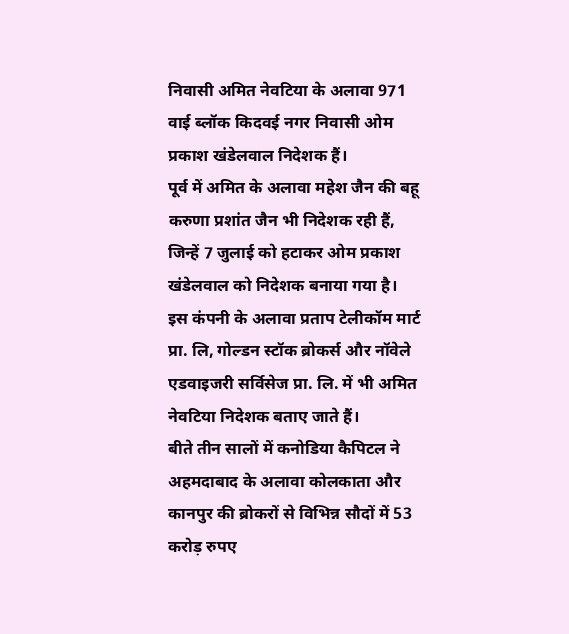निवासी अमित नेवटिया के अलावा 971 वाई ब्लॉक किदवई नगर निवासी ओम प्रकाश खंडेलवाल निदेशक हैं।
पूर्व में अमित के अलावा महेश जैन की बहू करुणा प्रशांत जैन भी निदेशक रही हैं, जिन्हें 7 जुलाई को हटाकर ओम प्रकाश खंडेलवाल को निदेशक बनाया गया है।
इस कंपनी के अलावा प्रताप टेलीकॉम मार्ट प्रा. लि, गोल्डन स्टॉक ब्रोकर्स और नॉवेले एडवाइजरी सर्विसेज प्रा. लि. में भी अमित नेवटिया निदेशक बताए जाते हैं।
बीते तीन सालों में कनोडिया कैपिटल ने अहमदाबाद के अलावा कोलकाता और कानपुर की ब्रोकरों से विभिन्न सौदों में 53 करोड़ रुपए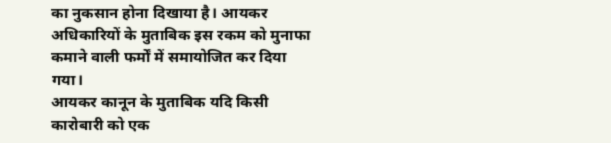का नुकसान होना दिखाया है। आयकर अधिकारियों के मुताबिक इस रकम को मुनाफा कमाने वाली फर्मों में समायोजित कर दिया गया।
आयकर कानून के मुताबिक यदि किसी कारोबारी को एक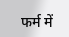फर्म में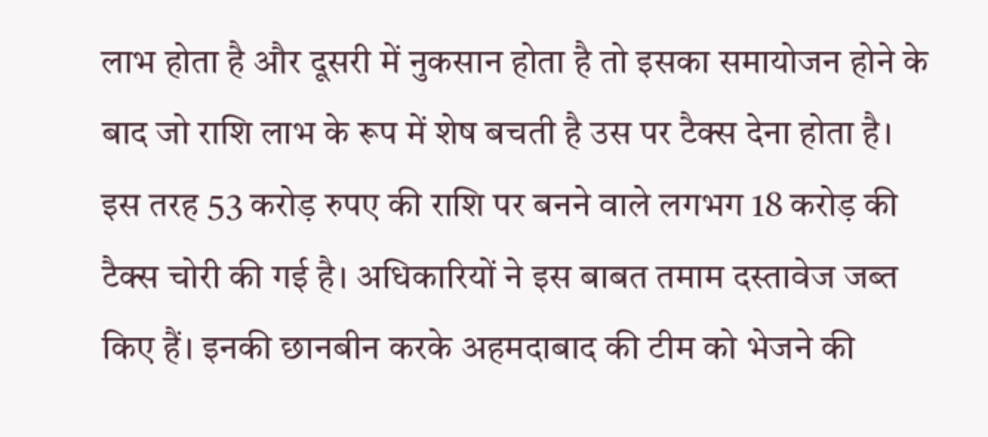लाभ होता है और दूसरी में नुकसान होता है तो इसका समायोजन होने के बाद जो राशि लाभ के रूप में शेष बचती है उस पर टैक्स देना होता है।
इस तरह 53 करोड़ रुपए की राशि पर बनने वाले लगभग 18 करोड़ की टैक्स चोरी की गई है। अधिकारियों ने इस बाबत तमाम दस्तावेज जब्त किए हैं। इनकी छानबीन करके अहमदाबाद की टीम को भेजने की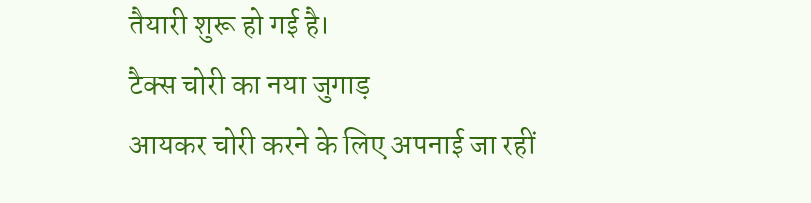तैयारी शुरू हो गई है।
टैक्स चोरी का नया जुगाड़
आयकर चोरी करने के लिए अपनाई जा रहीं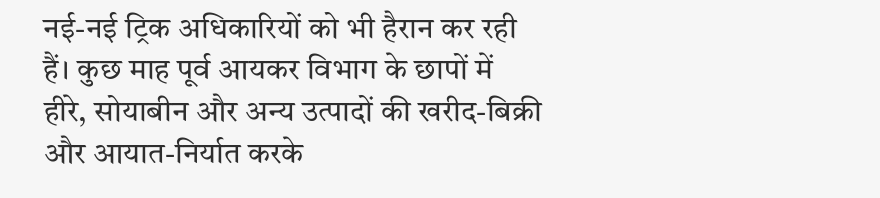नई-नई ट्रिक अधिकारियों को भी हैरान कर रही हैं। कुछ माह पूर्व आयकर विभाग के छापों में हीरे, सोयाबीन और अन्य उत्पादों की खरीद-बिक्री और आयात-निर्यात करके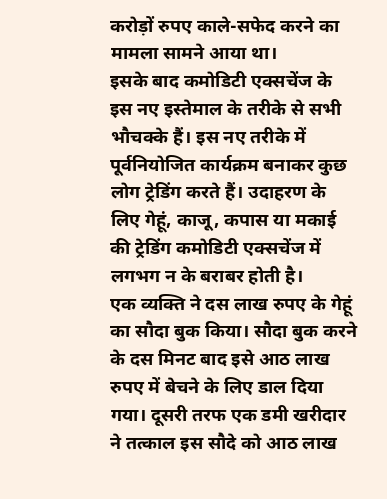करोड़ों रुपए काले-सफेद करने का मामला सामने आया था।
इसके बाद कमोडिटी एक्सचेंज के इस नए इस्तेमाल के तरीके से सभी भौचक्के हैं। इस नए तरीके में पूर्वनियोजित कार्यक्रम बनाकर कुछ लोग ट्रेडिंग करते हैं। उदाहरण के लिए गेहूं, काजू, कपास या मकाई की ट्रेडिंग कमोडिटी एक्सचेंज में लगभग न के बराबर होती है।
एक व्यक्ति ने दस लाख रुपए के गेहूं का सौदा बुक किया। सौदा बुक करने के दस मिनट बाद इसे आठ लाख रुपए में बेचने के लिए डाल दिया गया। दूसरी तरफ एक डमी खरीदार ने तत्काल इस सौदे को आठ लाख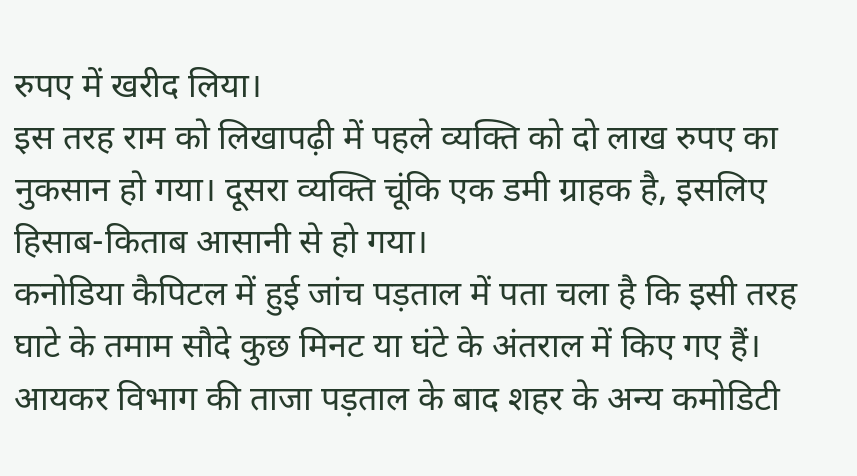रुपए में खरीद लिया।
इस तरह राम को लिखापढ़ी में पहले व्यक्ति को दो लाख रुपए का नुकसान हो गया। दूसरा व्यक्ति चूंकि एक डमी ग्राहक है, इसलिए हिसाब-किताब आसानी से हो गया।
कनोडिया कैपिटल में हुई जांच पड़ताल में पता चला है कि इसी तरह घाटे के तमाम सौदे कुछ मिनट या घंटे के अंतराल में किए गए हैं। आयकर विभाग की ताजा पड़ताल के बाद शहर के अन्य कमोडिटी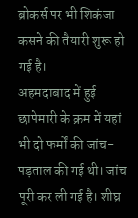ब्रोकर्स पर भी शिकंजा कसने की तैयारी शुरू हो गई है।
अहमदाबाद में हुई छापेमारी के क्रम में यहां भी दो फर्मों की जांच-पड़ताल की गई थी। जांच पूरी कर ली गई है। शीघ्र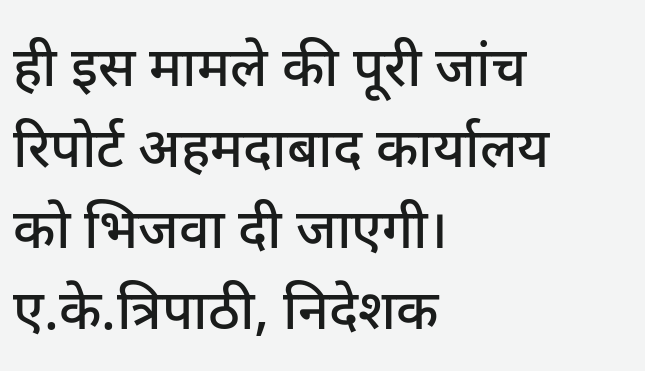ही इस मामले की पूरी जांच रिपोर्ट अहमदाबाद कार्यालय को भिजवा दी जाएगी।
ए.के.त्रिपाठी, निदेशक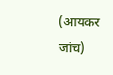(आयकर जांच)